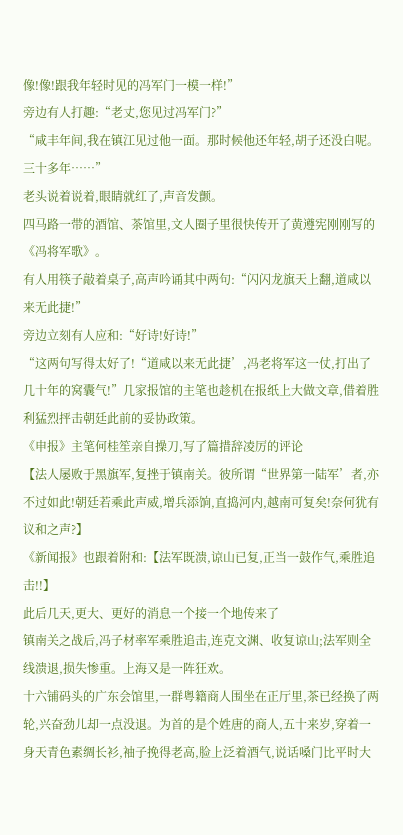像!像!跟我年轻时见的冯军门一模一样!”
旁边有人打趣:“老丈,您见过冯军门?”
“咸丰年间,我在镇江见过他一面。那时候他还年轻,胡子还没白呢。三十多年……”
老头说着说着,眼睛就红了,声音发颤。
四马路一带的酒馆、茶馆里,文人圈子里很快传开了黄遵宪刚刚写的《冯将军歌》。
有人用筷子敲着桌子,高声吟诵其中两句:“闪闪龙旗天上翻,道咸以来无此捷!”
旁边立刻有人应和:“好诗!好诗!”
“这两句写得太好了!“道咸以来无此捷’,冯老将军这一仗,打出了几十年的窝囊气!”几家报馆的主笔也趁机在报纸上大做文章,借着胜利猛烈抨击朝廷此前的妥协政策。
《申报》主笔何桂笙亲自操刀,写了篇措辞凌厉的评论
【法人屡败于黑旗军,复挫于镇南关。彼所谓“世界第一陆军’者,亦不过如此!朝廷若乘此声威,增兵添饷,直捣河内,越南可复矣!奈何犹有议和之声?】
《新闻报》也跟着附和:【法军既溃,谅山已复,正当一鼓作气,乘胜追击!!】
此后几天,更大、更好的消息一个接一个地传来了
镇南关之战后,冯子材率军乘胜追击,连克文渊、收复谅山;法军则全线溃退,损失惨重。上海又是一阵狂欢。
十六铺码头的广东会馆里,一群粤籍商人围坐在正厅里,茶已经换了两轮,兴奋劲儿却一点没退。为首的是个姓唐的商人,五十来岁,穿着一身天青色素绸长衫,袖子挽得老高,脸上泛着酒气,说话嗓门比平时大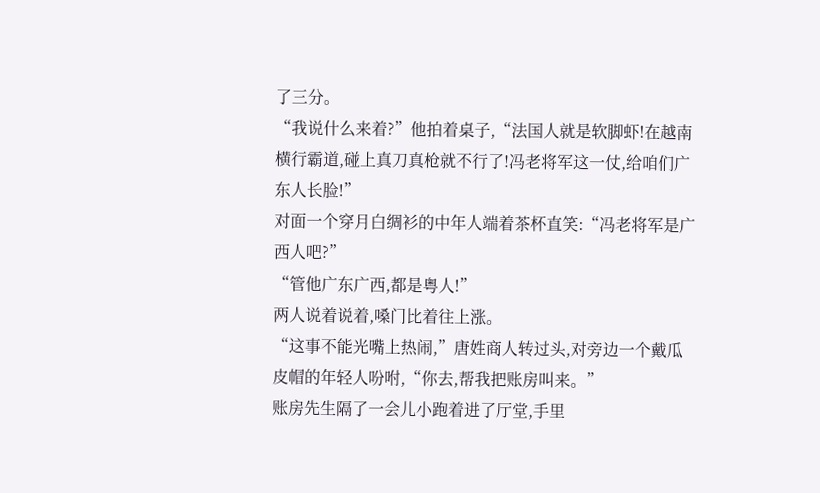了三分。
“我说什么来着?”他拍着桌子,“法国人就是软脚虾!在越南横行霸道,碰上真刀真枪就不行了!冯老将军这一仗,给咱们广东人长脸!”
对面一个穿月白绸衫的中年人端着茶杯直笑:“冯老将军是广西人吧?”
“管他广东广西,都是粤人!”
两人说着说着,嗓门比着往上涨。
“这事不能光嘴上热闹,”唐姓商人转过头,对旁边一个戴瓜皮帽的年轻人吩咐,“你去,帮我把账房叫来。”
账房先生隔了一会儿小跑着进了厅堂,手里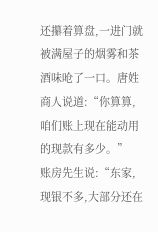还攥着算盘,一进门就被满屋子的烟雾和茶酒味呛了一口。唐姓商人说道:“你算算,咱们账上现在能动用的现款有多少。”
账房先生说:“东家,现银不多,大部分还在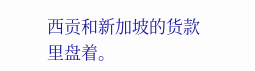西贡和新加坡的货款里盘着。